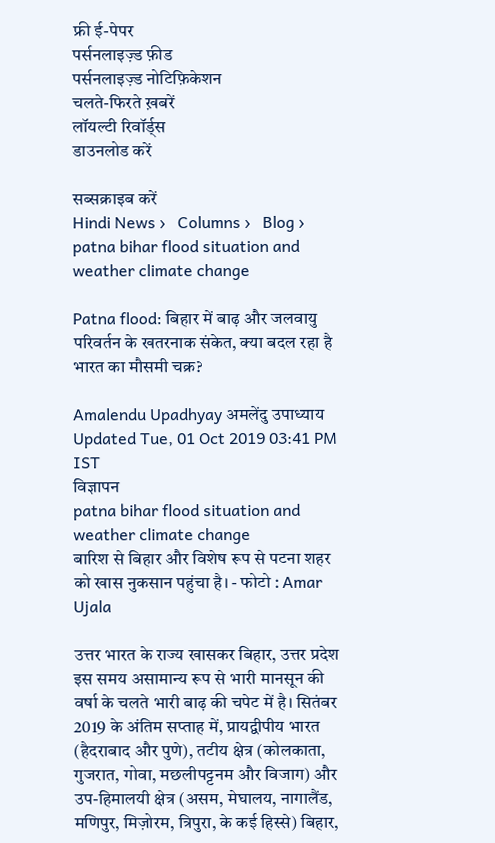फ्री ई-पेपर
पर्सनलाइज़्ड फ़ीड
पर्सनलाइज़्ड नोटिफ़िकेशन
चलते-फिरते ख़बरें
लॉयल्टी रिवॉर्ड्स
डाउनलोड करें

सब्सक्राइब करें
Hindi News ›   Columns ›   Blog ›   patna bihar flood situation and weather climate change

Patna flood: बिहार में बाढ़ और जलवायु परिवर्तन के खतरनाक संकेत, क्या बदल रहा है भारत का मौसमी चक्र?

Amalendu Upadhyay अमलेंदु उपाध्याय
Updated Tue, 01 Oct 2019 03:41 PM IST
विज्ञापन
patna bihar flood situation and weather climate change
बारिश से बिहार और विशेष रूप से पटना शहर को खास नुकसान पहुंचा है। - फोटो : Amar Ujala

उत्तर भारत के राज्य खासकर बिहार, उत्तर प्रदेश इस समय असामान्य रूप से भारी मानसून की वर्षा के चलते भारी बाढ़ की चपेट में है। सितंबर 2019 के अंतिम सप्ताह में, प्रायद्वीपीय भारत (हैदराबाद और पुणे), तटीय क्षेत्र (कोलकाता, गुजरात, गोवा, मछलीपट्टनम और विजाग) और उप-हिमालयी क्षेत्र (असम, मेघालय, नागालैंड, मणिपुर, मिज़ोरम, त्रिपुरा, के कई हिस्से) बिहार,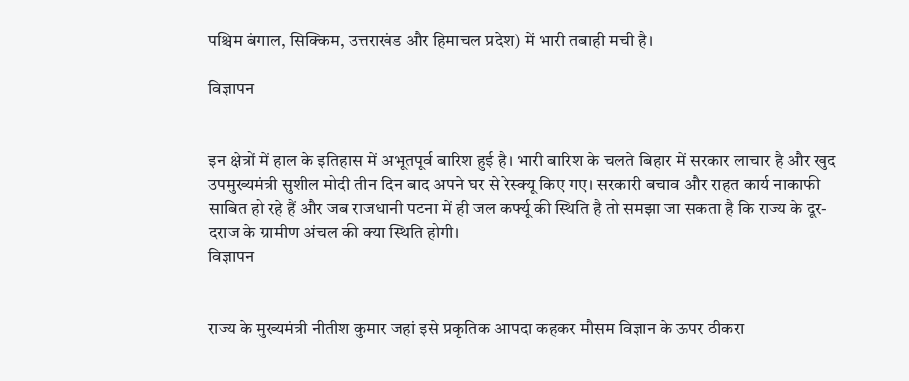पश्चिम बंगाल, सिक्किम, उत्तराखंड और हिमाचल प्रदेश) में भारी तबाही मची है।

विज्ञापन


इन क्षेत्रों में हाल के इतिहास में अभूतपूर्व बारिश हुई है। भारी बारिश के चलते बिहार में सरकार लाचार है और खुद उपमुख्यमंत्री सुशील मोदी तीन दिन बाद अपने घर से रेस्क्यू किए गए। सरकारी बचाव और राहत कार्य नाकाफी साबित हो रहे हैं और जब राजधानी पटना में ही जल कर्फ्यू की स्थिति है तो समझा जा सकता है कि राज्य के दूर-दराज के ग्रामीण अंचल की क्या स्थिति होगी।
विज्ञापन


राज्य के मुख्यमंत्री नीतीश कुमार जहां इसे प्रकृतिक आपदा कहकर मौसम विज्ञान के ऊपर ठीकरा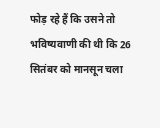फोड़ रहे हैं कि उसने तो भविष्यवाणी की थी कि 26 सितंबर को मानसून चला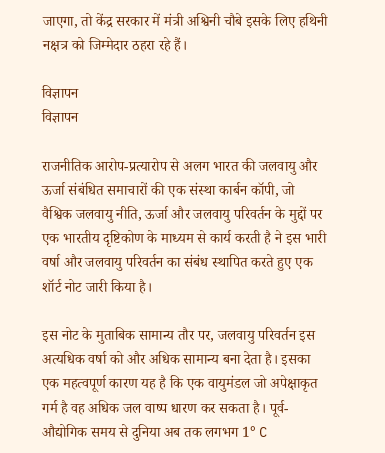जाएगा, तो केंद्र सरकार में मंत्री अश्विनी चौबे इसके लिए हथिनी नक्षत्र को जिम्मेदार ठहरा रहे हैं।

विज्ञापन
विज्ञापन

राजनीतिक आरोप-प्रत्यारोप से अलग भारत की जलवायु और ऊर्जा संबंधित समाचारों की एक संस्था कार्बन कॉपी, जो वैश्विक जलवायु नीति, ऊर्जा और जलवायु परिवर्तन के मुद्दों पर एक भारतीय दृष्टिकोण के माध्यम से कार्य करती है ने इस भारी वर्षा और जलवायु परिवर्तन का संबंध स्थापित करते हुए एक शॉर्ट नोट जारी किया है।

इस नोट के मुताबिक सामान्य तौर पर, जलवायु परिवर्तन इस अत्यधिक वर्षा को और अधिक सामान्य बना देता है। इसका एक महत्वपूर्ण कारण यह है कि एक वायुमंडल जो अपेक्षाकृत गर्म है वह अधिक जल वाष्प धारण कर सकता है। पूर्व-औद्योगिक समय से दुनिया अब तक लगभग 1° C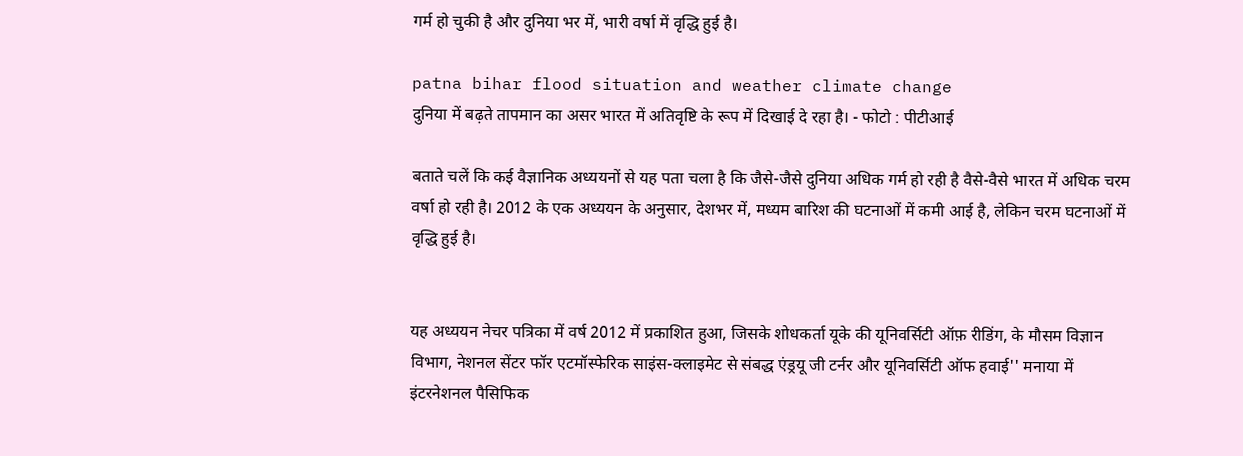गर्म हो चुकी है और दुनिया भर में, भारी वर्षा में वृद्धि हुई है।

patna bihar flood situation and weather climate change
दुनिया में बढ़ते तापमान का असर भारत में अतिवृष्टि के रूप में दिखाई दे रहा है। - फोटो : पीटीआई

बताते चलें कि कई वैज्ञानिक अध्ययनों से यह पता चला है कि जैसे-जैसे दुनिया अधिक गर्म हो रही है वैसे-वैसे भारत में अधिक चरम वर्षा हो रही है। 2012 के एक अध्ययन के अनुसार, देशभर में, मध्यम बारिश की घटनाओं में कमी आई है, लेकिन चरम घटनाओं में वृद्धि हुई है।


यह अध्ययन नेचर पत्रिका में वर्ष 2012 में प्रकाशित हुआ, जिसके शोधकर्ता यूके की यूनिवर्सिटी ऑफ़ रीडिंग, के मौसम विज्ञान विभाग, नेशनल सेंटर फॉर एटमॉस्फेरिक साइंस-क्लाइमेट से संबद्ध एंड्रयू जी टर्नर और यूनिवर्सिटी ऑफ हवाई'' मनाया में इंटरनेशनल पैसिफिक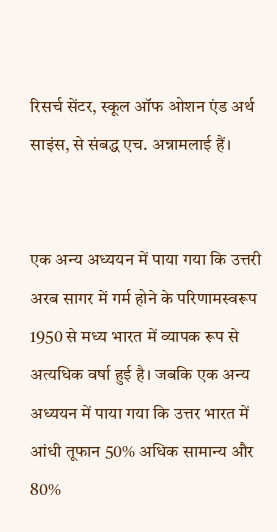रिसर्च सेंटर, स्कूल ऑफ ओशन एंड अर्थ साइंस, से संबद्ध एच. अन्नामलाई हैं।


एक अन्य अध्ययन में पाया गया कि उत्तरी अरब सागर में गर्म होने के परिणामस्वरूप 1950 से मध्य भारत में व्यापक रूप से अत्यधिक वर्षा हुई है। जबकि एक अन्य अध्ययन में पाया गया कि उत्तर भारत में आंधी तूफान 50% अधिक सामान्य और 80%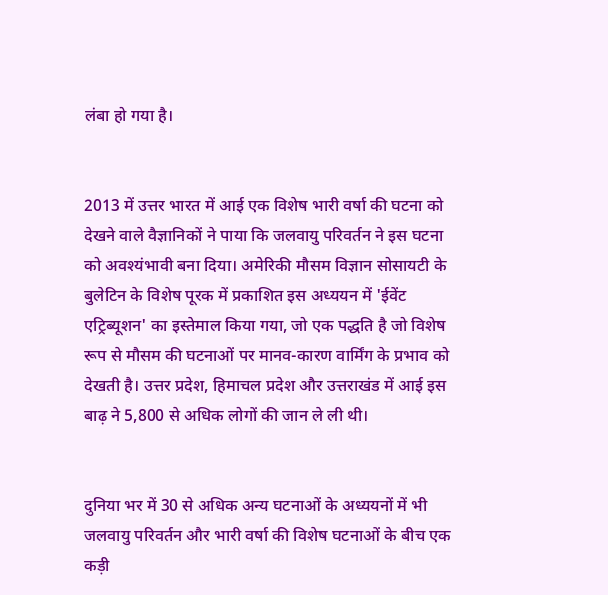लंबा हो गया है।


2013 में उत्तर भारत में आई एक विशेष भारी वर्षा की घटना को देखने वाले वैज्ञानिकों ने पाया कि जलवायु परिवर्तन ने इस घटना को अवश्यंभावी बना दिया। अमेरिकी मौसम विज्ञान सोसायटी के बुलेटिन के विशेष पूरक में प्रकाशित इस अध्ययन में 'ईवेंट एट्रिब्यूशन' का इस्तेमाल किया गया, जो एक पद्धति है जो विशेष रूप से मौसम की घटनाओं पर मानव-कारण वार्मिंग के प्रभाव को देखती है। उत्तर प्रदेश, हिमाचल प्रदेश और उत्तराखंड में आई इस बाढ़ ने 5,800 से अधिक लोगों की जान ले ली थी।


दुनिया भर में 30 से अधिक अन्य घटनाओं के अध्ययनों में भी जलवायु परिवर्तन और भारी वर्षा की विशेष घटनाओं के बीच एक कड़ी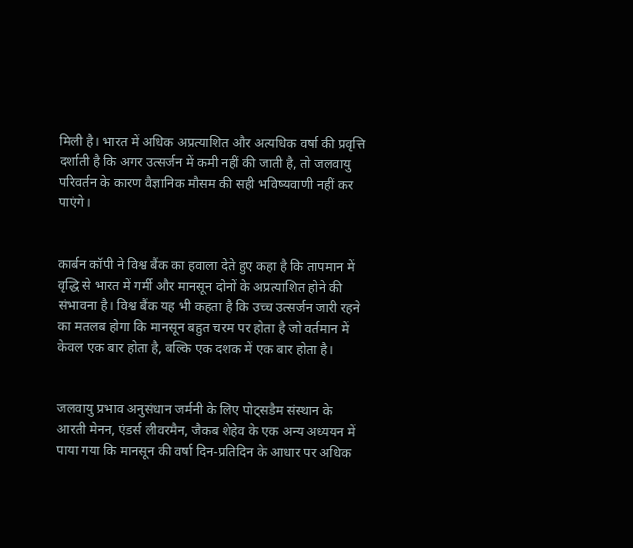मिली है। भारत में अधिक अप्रत्याशित और अत्यधिक वर्षा की प्रवृत्ति दर्शाती है कि अगर उत्सर्जन में कमी नहीं की जाती है, तो जलवायु परिवर्तन के कारण वैज्ञानिक मौसम की सही भविष्यवाणी नहीं कर पाएंगे।


कार्बन कॉपी ने विश्व बैंक का हवाला देते हुए कहा है कि तापमान में वृद्धि से भारत में गर्मी और मानसून दोनों के अप्रत्याशित होने की संभावना है। विश्व बैंक यह भी कहता है कि उच्च उत्सर्जन जारी रहने का मतलब होगा कि मानसून बहुत चरम पर होता है जो वर्तमान में केवल एक बार होता है, बल्कि एक दशक में एक बार होता है।


जलवायु प्रभाव अनुसंधान जर्मनी के लिए पोट्सडैम संस्थान के आरती मेनन, एंडर्स लीवरमैन, जैकब शेहेव के एक अन्य अध्ययन में पाया गया कि मानसून की वर्षा दिन-प्रतिदिन के आधार पर अधिक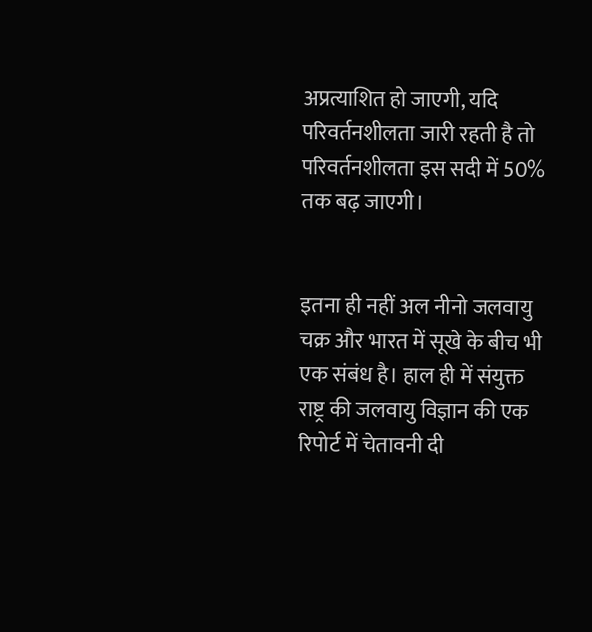अप्रत्याशित हो जाएगी, यदि परिवर्तनशीलता जारी रहती है तो परिवर्तनशीलता इस सदी में 50% तक बढ़ जाएगी।


इतना ही नहीं अल नीनो जलवायु चक्र और भारत में सूखे के बीच भी एक संबंध है। हाल ही में संयुक्त राष्ट्र की जलवायु विज्ञान की एक रिपोर्ट में चेतावनी दी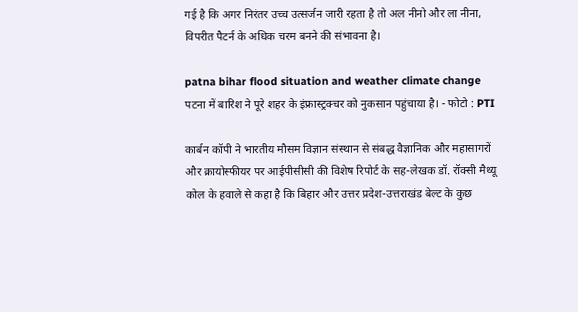गई है कि अगर निरंतर उच्च उत्सर्जन जारी रहता है तो अल नीनो और ला नीना, विपरीत पैटर्न के अधिक चरम बनने की संभावना है।

patna bihar flood situation and weather climate change
पटना में बारिश ने पूरे शहर के इंफ्रास्ट्रक्चर को नुकसान पहुंचाया है। - फोटो : PTI

कार्बन कॉपी ने भारतीय मौसम विज्ञान संस्थान से संबद्ध वैज्ञानिक और महासागरों और क्रायोस्फीयर पर आईपीसीसी की विशेष रिपोर्ट के सह-लेखक डॉ. रॉक्सी मैथ्यू कोल के हवाले से कहा है कि बिहार और उत्तर प्रदेश-उत्तराखंड बेल्ट के कुछ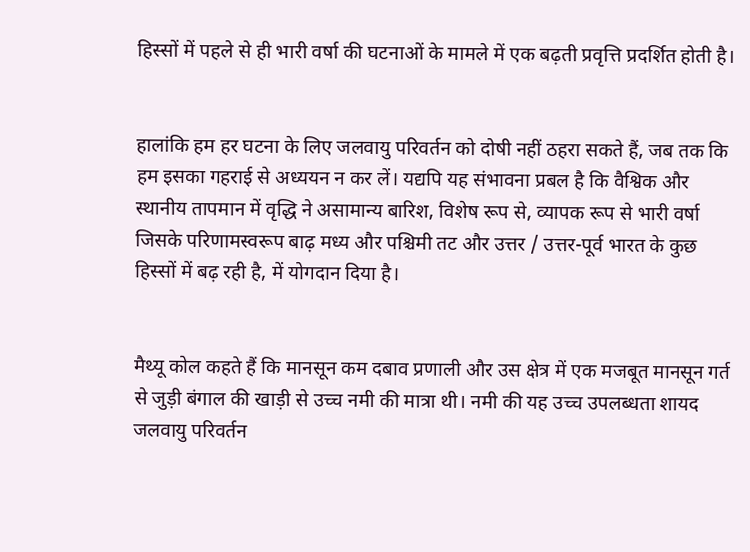हिस्सों में पहले से ही भारी वर्षा की घटनाओं के मामले में एक बढ़ती प्रवृत्ति प्रदर्शित होती है।


हालांकि हम हर घटना के लिए जलवायु परिवर्तन को दोषी नहीं ठहरा सकते हैं, जब तक कि हम इसका गहराई से अध्ययन न कर लें। यद्यपि यह संभावना प्रबल है कि वैश्विक और स्थानीय तापमान में वृद्धि ने असामान्य बारिश, विशेष रूप से, व्यापक रूप से भारी वर्षा जिसके परिणामस्वरूप बाढ़ मध्य और पश्चिमी तट और उत्तर / उत्तर-पूर्व भारत के कुछ हिस्सों में बढ़ रही है, में योगदान दिया है।


मैथ्यू कोल कहते हैं कि मानसून कम दबाव प्रणाली और उस क्षेत्र में एक मजबूत मानसून गर्त से जुड़ी बंगाल की खाड़ी से उच्च नमी की मात्रा थी। नमी की यह उच्च उपलब्धता शायद जलवायु परिवर्तन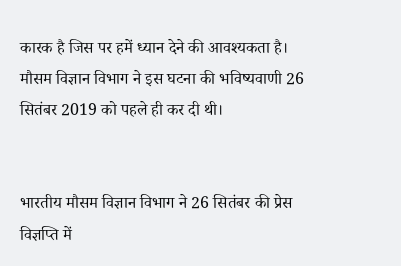कारक है जिस पर हमें ध्यान देने की आवश्यकता है। मौसम विज्ञान विभाग ने इस घटना की भविष्यवाणी 26 सितंबर 2019 को पहले ही कर दी थी।


भारतीय मौसम विज्ञान विभाग ने 26 सितंबर की प्रेस विज्ञप्ति में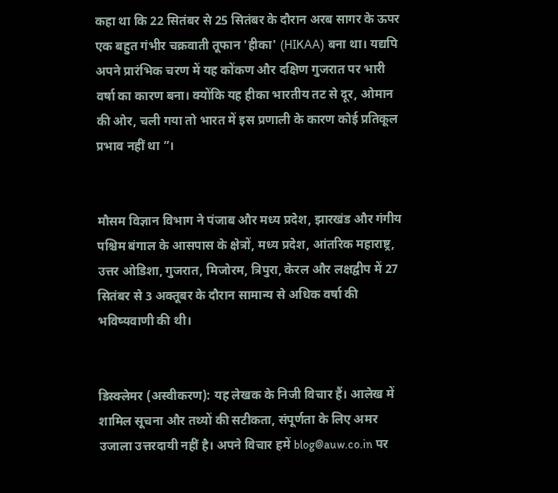कहा था कि 22 सितंबर से 25 सितंबर के दौरान अरब सागर के ऊपर एक बहुत गंभीर चक्रवाती तूफान 'हीका' (HIKAA) बना था। यद्यपि अपने प्रारंभिक चरण में यह कोंकण और दक्षिण गुजरात पर भारी वर्षा का कारण बना। क्योंकि यह हीका भारतीय तट से दूर, ओमान की ओर, चली गया तो भारत में इस प्रणाली के कारण कोई प्रतिकूल प्रभाव नहीं था ”।


मौसम विज्ञान विभाग ने पंजाब और मध्य प्रदेश, झारखंड और गंगीय पश्चिम बंगाल के आसपास के क्षेत्रों, मध्य प्रदेश, आंतरिक महाराष्ट्र, उत्तर ओडिशा, गुजरात, मिजोरम, त्रिपुरा, केरल और लक्षद्वीप में 27 सितंबर से 3 अक्तूबर के दौरान सामान्य से अधिक वर्षा की भविष्यवाणी की थी।


डिस्क्लेमर (अस्वीकरण): यह लेखक के निजी विचार हैं। आलेख में शामिल सूचना और तथ्यों की सटीकता, संपूर्णता के लिए अमर उजाला उत्तरदायी नहीं है। अपने विचार हमें blog@auw.co.in पर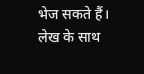भेज सकते हैं। लेख के साथ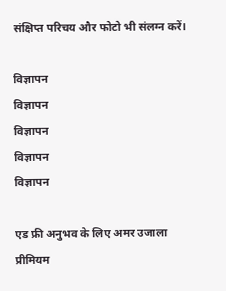संक्षिप्त परिचय और फोटो भी संलग्न करें।

विज्ञापन
विज्ञापन
विज्ञापन
विज्ञापन
विज्ञापन

एड फ्री अनुभव के लिए अमर उजाला प्रीमियम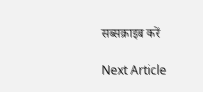सब्सक्राइब करें

Next Article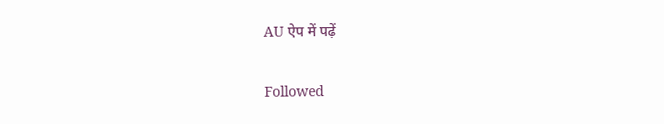AU ऐप में पढ़ें

Followed